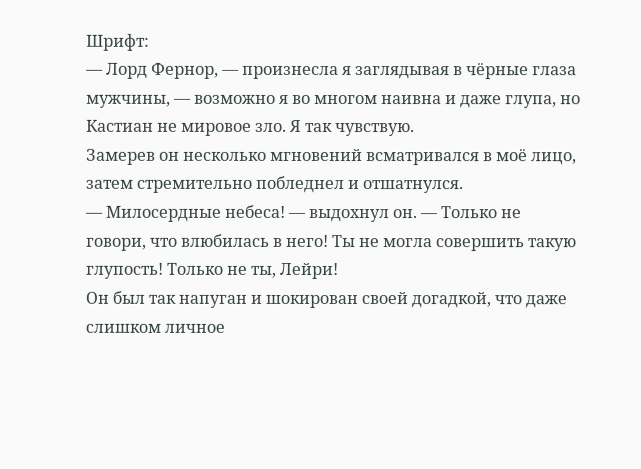Шрифт:
— Лорд Фернор, — произнесла я заглядывая в чёрные глаза мужчины, — возможно я во многом наивна и даже глупа, но Кастиан не мировое зло. Я так чувствую.
Замерев он несколько мгновений всматривался в моё лицо, затем стремительно побледнел и отшатнулся.
— Милосердные небеса! — выдохнул он. — Только не говори, что влюбилась в него! Ты не могла совершить такую глупость! Только не ты, Лейри!
Он был так напуган и шокирован своей догадкой, что даже слишком личное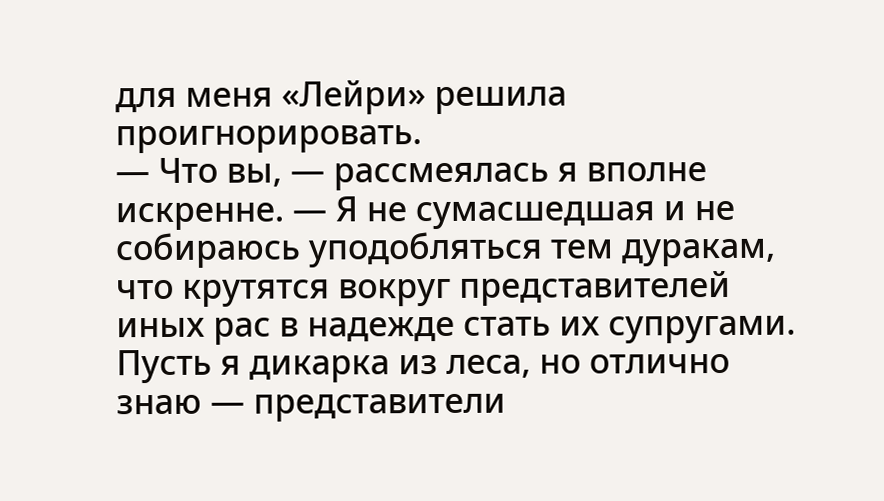для меня «Лейри» решила проигнорировать.
— Что вы, — рассмеялась я вполне искренне. — Я не сумасшедшая и не собираюсь уподобляться тем дуракам, что крутятся вокруг представителей иных рас в надежде стать их супругами. Пусть я дикарка из леса, но отлично знаю — представители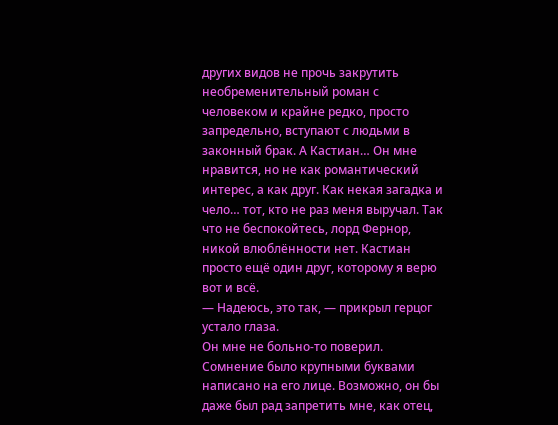других видов не прочь закрутить необременительный роман с человеком и крайне редко, просто запредельно, вступают с людьми в законный брак. А Кастиан… Он мне нравится, но не как романтический интерес, а как друг. Как некая загадка и чело… тот, кто не раз меня выручал. Так что не беспокойтесь, лорд Фернор, никой влюблённости нет. Кастиан просто ещё один друг, которому я верю вот и всё.
— Надеюсь, это так, — прикрыл герцог устало глаза.
Он мне не больно-то поверил. Сомнение было крупными буквами написано на его лице. Возможно, он бы даже был рад запретить мне, как отец,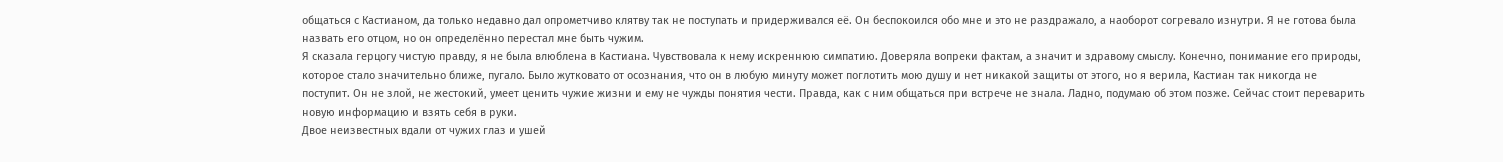общаться с Кастианом, да только недавно дал опрометчиво клятву так не поступать и придерживался её. Он беспокоился обо мне и это не раздражало, а наоборот согревало изнутри. Я не готова была назвать его отцом, но он определённо перестал мне быть чужим.
Я сказала герцогу чистую правду, я не была влюблена в Кастиана. Чувствовала к нему искреннюю симпатию. Доверяла вопреки фактам, а значит и здравому смыслу. Конечно, понимание его природы, которое стало значительно ближе, пугало. Было жутковато от осознания, что он в любую минуту может поглотить мою душу и нет никакой защиты от этого, но я верила, Кастиан так никогда не поступит. Он не злой, не жестокий, умеет ценить чужие жизни и ему не чужды понятия чести. Правда, как с ним общаться при встрече не знала. Ладно, подумаю об этом позже. Сейчас стоит переварить новую информацию и взять себя в руки.
Двое неизвестных вдали от чужих глаз и ушей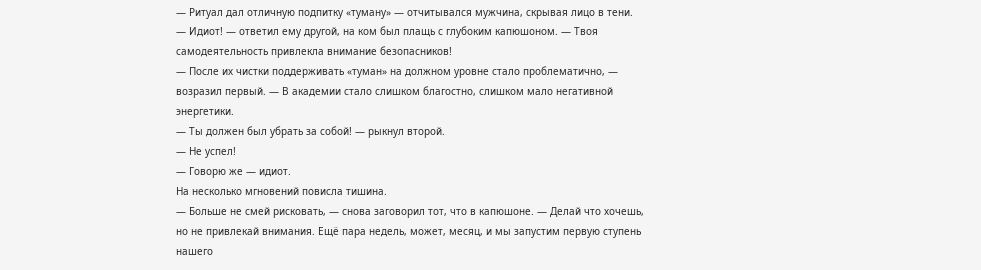— Ритуал дал отличную подпитку «туману» — отчитывался мужчина, скрывая лицо в тени.
— Идиот! — ответил ему другой, на ком был плащь с глубоким капюшоном. — Твоя самодеятельность привлекла внимание безопасников!
— После их чистки поддерживать «туман» на должном уровне стало проблематично, — возразил первый. — В академии стало слишком благостно, слишком мало негативной энергетики.
— Ты должен был убрать за собой! — рыкнул второй.
— Не успел!
— Говорю же — идиот.
На несколько мгновений повисла тишина.
— Больше не смей рисковать, — снова заговорил тот, что в капюшоне. — Делай что хочешь, но не привлекай внимания. Ещё пара недель, может, месяц, и мы запустим первую ступень нашего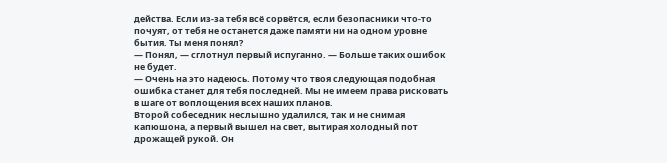действа. Если из-за тебя всё сорвётся, если безопасники что-то почуят, от тебя не останется даже памяти ни на одном уровне бытия. Ты меня понял?
— Понял, — сглотнул первый испуганно. — Больше таких ошибок не будет.
— Очень на это надеюсь. Потому что твоя следующая подобная ошибка станет для тебя последней. Мы не имеем права рисковать в шаге от воплощения всех наших планов.
Второй собеседник неслышно удалился, так и не снимая капюшона, а первый вышел на свет, вытирая холодный пот дрожащей рукой. Он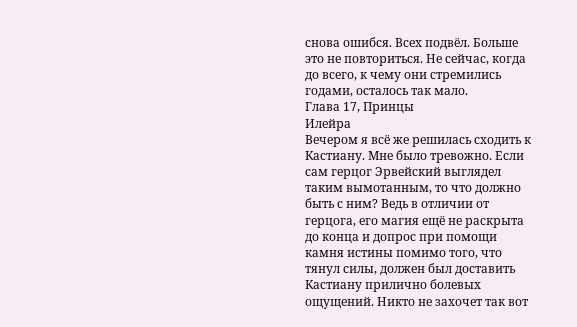снова ошибся. Всех подвёл. Больше это не повториться. Не сейчас, когда до всего, к чему они стремились годами, осталось так мало.
Глава 17, Принцы
Илейра
Вечером я всё же решилась сходить к Кастиану. Мне было тревожно. Если сам герцог Эрвейский выглядел таким вымотанным, то что должно быть с ним? Ведь в отличии от герцога, его магия ещё не раскрыта до конца и допрос при помощи камня истины помимо того, что тянул силы, должен был доставить Кастиану прилично болевых ощущений. Никто не захочет так вот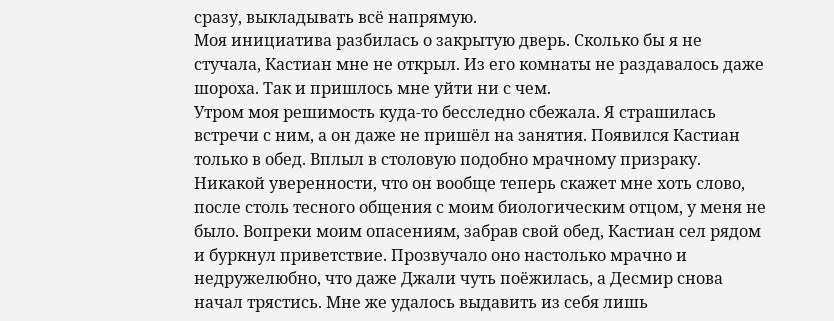сразу, выкладывать всё напрямую.
Моя инициатива разбилась о закрытую дверь. Сколько бы я не стучала, Кастиан мне не открыл. Из его комнаты не раздавалось даже шороха. Так и пришлось мне уйти ни с чем.
Утром моя решимость куда-то бесследно сбежала. Я страшилась встречи с ним, а он даже не пришёл на занятия. Появился Кастиан только в обед. Вплыл в столовую подобно мрачному призраку. Никакой уверенности, что он вообще теперь скажет мне хоть слово, после столь тесного общения с моим биологическим отцом, у меня не было. Вопреки моим опасениям, забрав свой обед, Кастиан сел рядом и буркнул приветствие. Прозвучало оно настолько мрачно и недружелюбно, что даже Джали чуть поёжилась, а Десмир снова начал трястись. Мне же удалось выдавить из себя лишь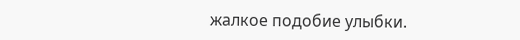жалкое подобие улыбки.